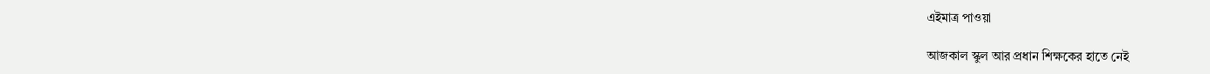এইমাত্র পাওয়া

আজকাল স্কুল আর প্রধান শিক্ষকের হাতে নেই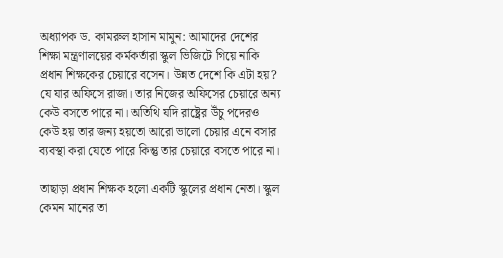অধ্যাপক ড. কামরুল হাসান মামুন: আমাদের দেশের শিক্ষা মন্ত্রণালয়ের কর্মকর্তারা স্কুল ভিজিটে গিয়ে নাকি প্রধান শিক্ষকের চেয়ারে বসেন। উন্নত দেশে কি এটা হয়? যে যার অফিসে রাজা। তার নিজের অফিসের চেয়ারে অন্য কেউ বসতে পারে না। অতিথি যদি রাষ্ট্রের উঁচু পদেরও কেউ হয় তার জন্য হয়তো আরো ভালো চেয়ার এনে বসার ব্যবস্থা করা যেতে পারে কিন্তু তার চেয়ারে বসতে পারে না।

তাছাড়া প্রধান শিক্ষক হলো একটি স্কুলের প্রধান নেতা। স্কুল কেমন মানের তা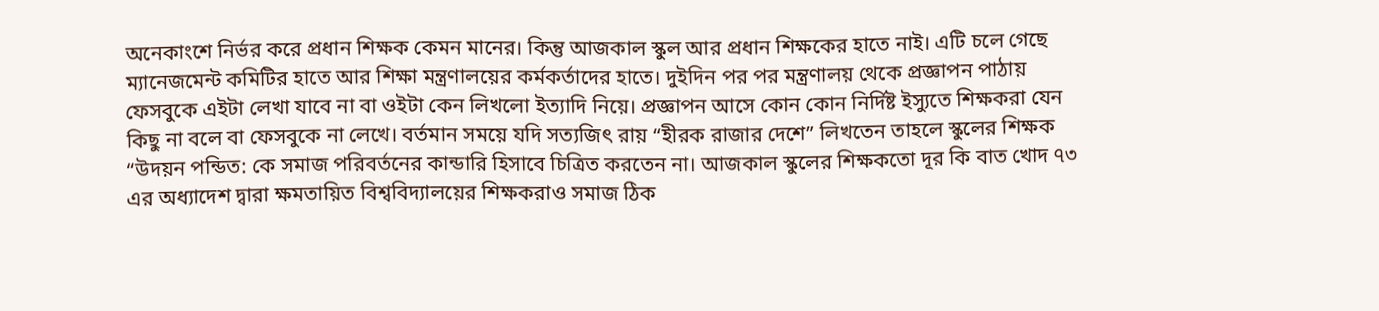অনেকাংশে নির্ভর করে প্রধান শিক্ষক কেমন মানের। কিন্তু আজকাল স্কুল আর প্রধান শিক্ষকের হাতে নাই। এটি চলে গেছে ম্যানেজমেন্ট কমিটির হাতে আর শিক্ষা মন্ত্রণালয়ের কর্মকর্তাদের হাতে। দুইদিন পর পর মন্ত্রণালয় থেকে প্রজ্ঞাপন পাঠায় ফেসবুকে এইটা লেখা যাবে না বা ওইটা কেন লিখলো ইত্যাদি নিয়ে। প্রজ্ঞাপন আসে কোন কোন নির্দিষ্ট ইস্যুতে শিক্ষকরা যেন কিছু না বলে বা ফেসবুকে না লেখে। বর্তমান সময়ে যদি সত্যজিৎ রায় “হীরক রাজার দেশে” লিখতেন তাহলে স্কুলের শিক্ষক “উদয়ন পন্ডিত: কে সমাজ পরিবর্তনের কান্ডারি হিসাবে চিত্রিত করতেন না। আজকাল স্কুলের শিক্ষকতো দূর কি বাত খোদ ৭৩ এর অধ্যাদেশ দ্বারা ক্ষমতায়িত বিশ্ববিদ্যালয়ের শিক্ষকরাও সমাজ ঠিক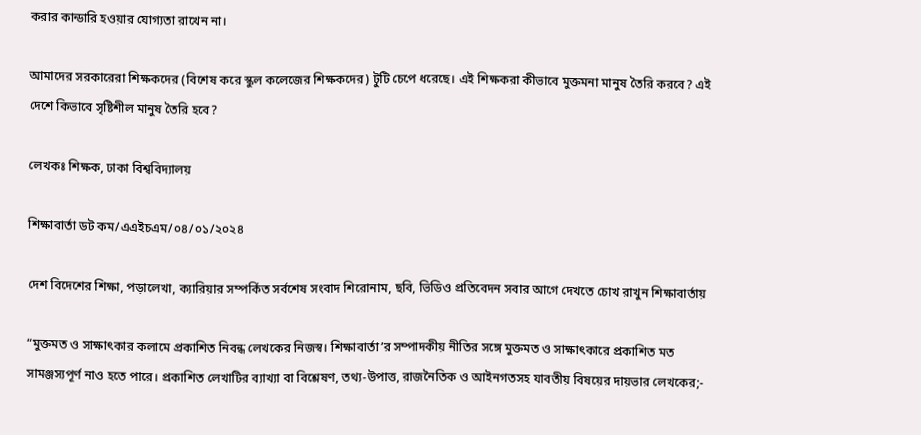করার কান্ডারি হওয়ার যোগ্যতা রাখেন না।

আমাদের সরকারেরা শিক্ষকদের (বিশেষ করে স্কুল কলেজের শিক্ষকদের) টুটি চেপে ধরেছে। এই শিক্ষকরা কীভাবে মুক্তমনা মানুষ তৈরি করবে? এই দেশে কিভাবে সৃষ্টিশীল মানুষ তৈরি হবে?

লেখকঃ শিক্ষক, ঢাকা বিশ্ববিদ্যালয়

শিক্ষাবার্তা ডট কম/এএইচএম/০৪/০১/২০২৪

দেশ বিদেশের শিক্ষা, পড়ালেখা, ক্যারিয়ার সম্পর্কিত সর্বশেষ সংবাদ শিরোনাম, ছবি, ভিডিও প্রতিবেদন সবার আগে দেখতে চোখ রাখুন শিক্ষাবার্তায়

“মুক্তমত ও সাক্ষাৎকার কলামে প্রকাশিত নিবন্ধ লেখকের নিজস্ব। শিক্ষাবার্তা’র সম্পাদকীয় নীতির সঙ্গে মুক্তমত ও সাক্ষাৎকারে প্রকাশিত মত সামঞ্জস্যপূর্ণ নাও হতে পারে। প্রকাশিত লেখাটির ব্যাখ্যা বা বিশ্লেষণ, তথ্য-উপাত্ত, রাজনৈতিক ও আইনগতসহ যাবতীয় বিষয়ের দায়ভার লেখকের;-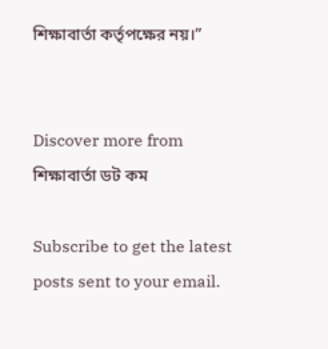শিক্ষাবার্তা কর্তৃপক্ষের নয়।”


Discover more from শিক্ষাবার্তা ডট কম

Subscribe to get the latest posts sent to your email.